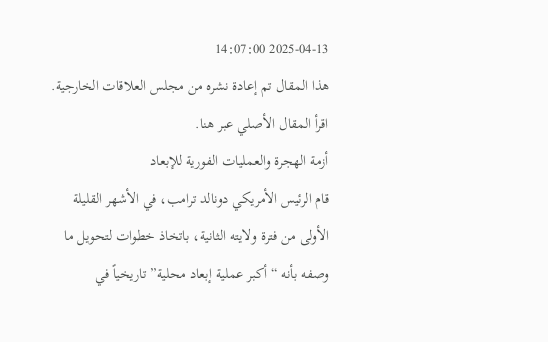2025-04-13 14:07:00
هذا المقال تم إعادة نشره من مجلس العلاقات الخارجية. اقرأ المقال الأصلي عبر هنا.
أزمة الهجرة والعمليات الفورية للإبعاد
قام الرئيس الأمريكي دونالد ترامب، في الأشهر القليلة الأولى من فترة ولايته الثانية، باتخاذ خطوات لتحويل ما وصفه بأنه “أكبر عملية إبعاد محلية” تاريخياً في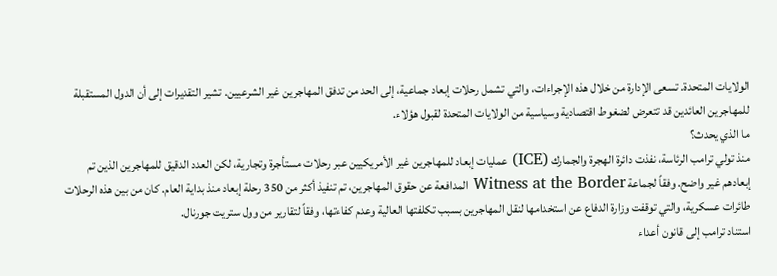الولايات المتحدة. تسعى الإدارة من خلال هذه الإجراءات، والتي تشمل رحلات إبعاد جماعية، إلى الحد من تدفق المهاجرين غير الشرعيين. تشير التقديرات إلى أن الدول المستقبلة للمهاجرين العائدين قد تتعرض لضغوط اقتصادية وسياسية من الولايات المتحدة لقبول هؤلاء.
ما الذي يحدث؟
منذ تولي ترامب الرئاسة، نفذت دائرة الهجرة والجمارك (ICE) عمليات إبعاد للمهاجرين غير الأمريكيين عبر رحلات مستأجرة وتجارية، لكن العدد الدقيق للمهاجرين الذين تم إبعادهم غير واضح. وفقاً لجماعة Witness at the Border المدافعة عن حقوق المهاجرين، تم تنفيذ أكثر من 350 رحلة إبعاد منذ بداية العام. كان من بين هذه الرحلات طائرات عسكرية، والتي توقفت وزارة الدفاع عن استخدامها لنقل المهاجرين بسبب تكلفتها العالية وعدم كفاءتها، وفقاً لتقارير من وول ستريت جورنال.
استناد ترامب إلى قانون أعداء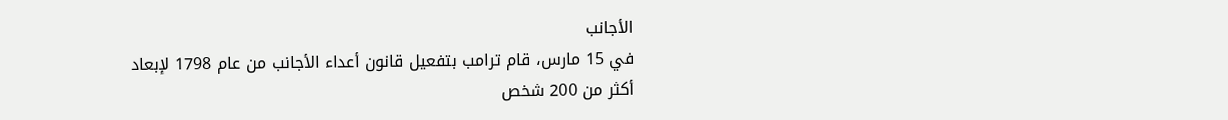الأجانب
في 15 مارس، قام ترامب بتفعيل قانون أعداء الأجانب من عام 1798 لإبعاد أكثر من 200 شخص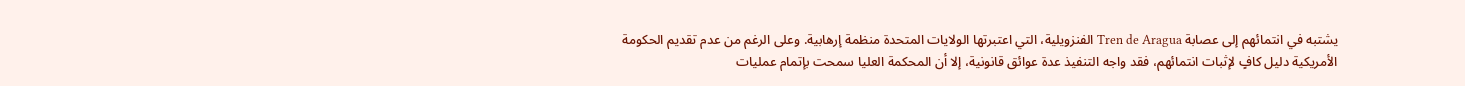يشتبه في انتمائهم إلى عصابة Tren de Aragua الفنزويلية، التي اعتبرتها الولايات المتحدة منظمة إرهابية. وعلى الرغم من عدم تقديم الحكومة الأمريكية دليل كافٍ لإثبات انتمائهم، فقد واجه التنفيذ عدة عوائق قانونية، إلا أن المحكمة العليا سمحت بإتمام عمليات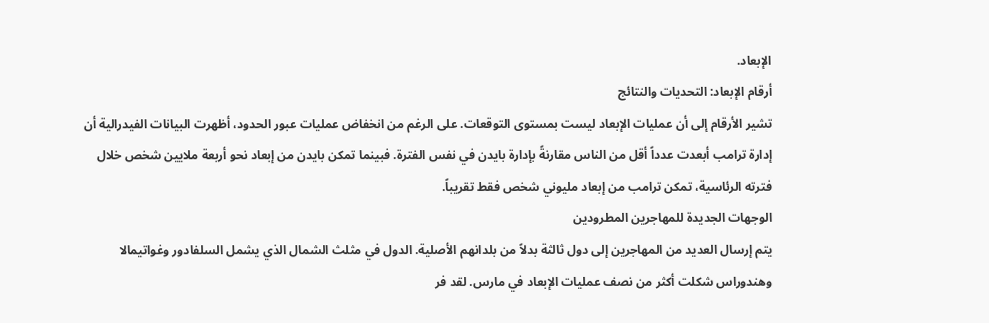الإبعاد.
أرقام الإبعاد: التحديات والنتائج
تشير الأرقام إلى أن عمليات الإبعاد ليست بمستوى التوقعات. على الرغم من انخفاض عمليات عبور الحدود، أظهرت البيانات الفيدرالية أن إدارة ترامب أبعدت عدداً أقل من الناس مقارنةً بإدارة بايدن في نفس الفترة. فبينما تمكن بايدن من إبعاد نحو أربعة ملايين شخص خلال فترته الرئاسية، تمكن ترامب من إبعاد مليوني شخص فقط تقريباً.
الوجهات الجديدة للمهاجرين المطرودين
يتم إرسال العديد من المهاجرين إلى دول ثالثة بدلاً من بلدانهم الأصلية. الدول في مثلث الشمال الذي يشمل السلفادور وغواتيمالا وهندوراس شكلت أكثر من نصف عمليات الإبعاد في مارس. لقد فر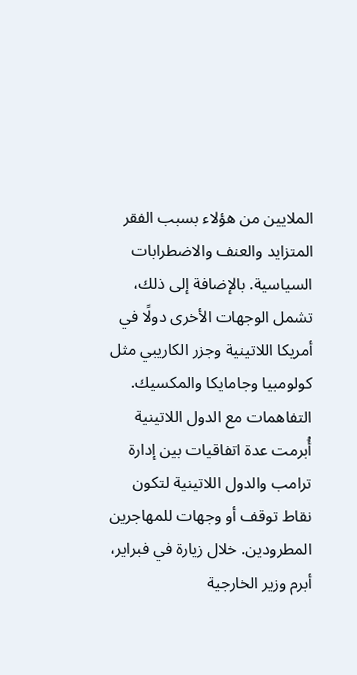الملايين من هؤلاء بسبب الفقر المتزايد والعنف والاضطرابات السياسية. بالإضافة إلى ذلك، تشمل الوجهات الأخرى دولًا في أمريكا اللاتينية وجزر الكاريبي مثل كولومبيا وجامايكا والمكسيك.
التفاهمات مع الدول اللاتينية
أُبرمت عدة اتفاقيات بين إدارة ترامب والدول اللاتينية لتكون نقاط توقف أو وجهات للمهاجرين المطرودين. خلال زيارة في فبراير، أبرم وزير الخارجية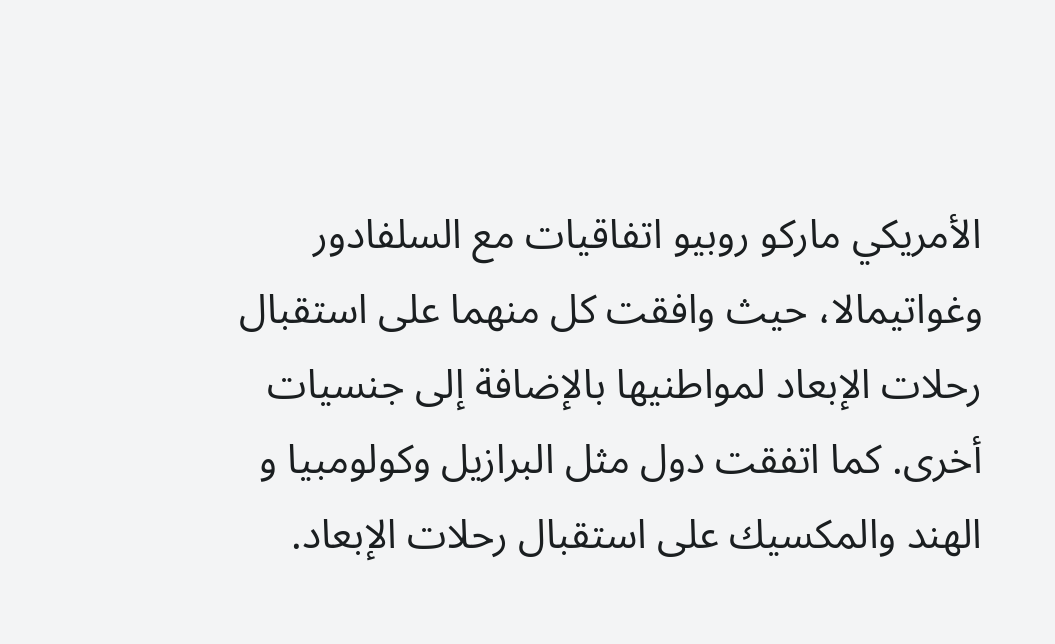الأمريكي ماركو روبيو اتفاقيات مع السلفادور وغواتيمالا، حيث وافقت كل منهما على استقبال رحلات الإبعاد لمواطنيها بالإضافة إلى جنسيات أخرى. كما اتفقت دول مثل البرازيل وكولومبيا و الهند والمكسيك على استقبال رحلات الإبعاد.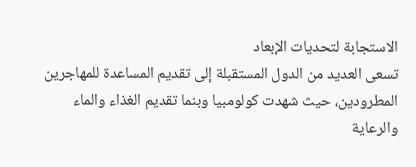الاستجابة لتحديات الإبعاد
تسعى العديد من الدول المستقبلة إلى تقديم المساعدة للمهاجرين المطرودين، حيث شهدت كولومبيا وبنما تقديم الغذاء والماء والرعاية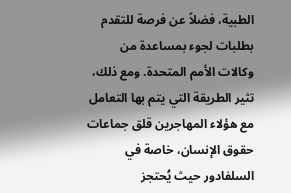الطبية، فضلاً عن فرصة للتقدم بطلبات لجوء بمساعدة من وكالات الأمم المتحدة. ومع ذلك، تثير الطريقة التي يتم بها التعامل مع هؤلاء المهاجرين قلق جماعات حقوق الإنسان، خاصة في السلفادور حيث يُحتجز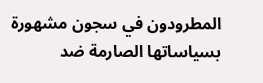المطرودون في سجون مشهورة بسياساتها الصارمة ضد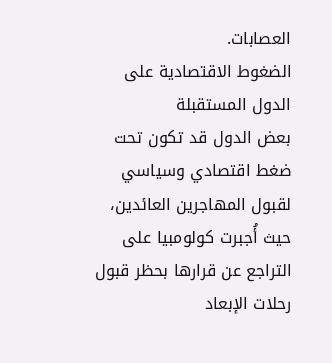العصابات.
الضغوط الاقتصادية على الدول المستقبلة
بعض الدول قد تكون تحت ضغط اقتصادي وسياسي لقبول المهاجرين العائدين، حيث أُجبرت كولومبيا على التراجع عن قرارها بحظر قبول رحلات الإبعاد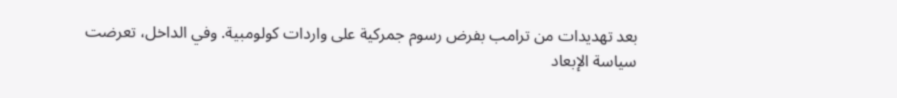بعد تهديدات من ترامب بفرض رسوم جمركية على واردات كولومبية. وفي الداخل، تعرضت سياسة الإبعاد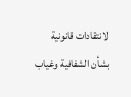لانتقادات قانونية بشأن الشفافية وغياب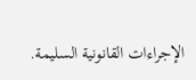الإجراءات القانونية السليمة.